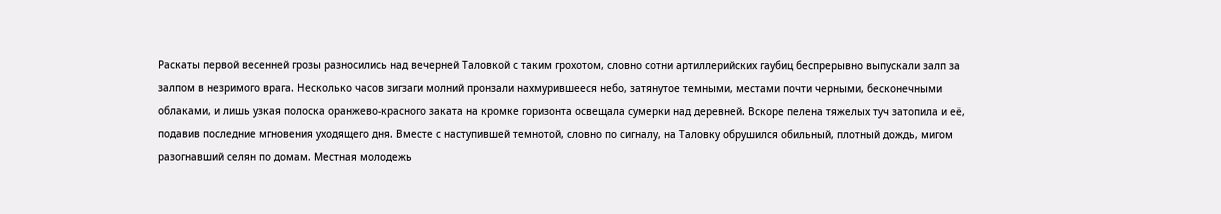Раскаты первой весенней грозы разносились над вечерней Таловкой с таким грохотом, словно сотни артиллерийских гаубиц беспрерывно выпускали залп за залпом в незримого врага. Несколько часов зигзаги молний пронзали нахмурившееся небо, затянутое темными, местами почти черными, бесконечными облаками, и лишь узкая полоска оранжево-красного заката на кромке горизонта освещала сумерки над деревней. Вскоре пелена тяжелых туч затопила и её, подавив последние мгновения уходящего дня. Вместе с наступившей темнотой, словно по сигналу, на Таловку обрушился обильный, плотный дождь, мигом разогнавший селян по домам. Местная молодежь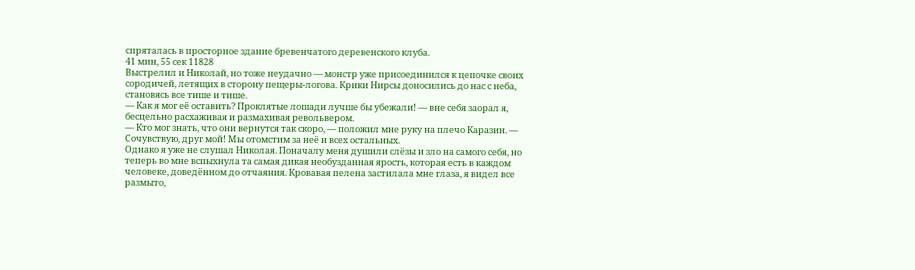спряталась в просторное здание бревенчатого деревенского клуба.
41 мин, 55 сек 11828
Выстрелил и Николай, но тоже неудачно — монстр уже присоединился к цепочке своих сородичей, летящих в сторону пещеры-логова. Крики Нирсы доносились до нас с неба, становясь все тише и тише.
— Как я мог её оставить? Проклятые лошади лучше бы убежали! — вне себя заорал я, бесцельно расхаживая и размахивая револьвером.
— Кто мог знать, что они вернутся так скоро, — положил мне руку на плечо Каразин. — Сочувствую, друг мой! Мы отомстим за неё и всех остальных.
Однако я уже не слушал Николая. Поначалу меня душили слёзы и зло на самого себя, но теперь во мне вспыхнула та самая дикая необузданная ярость, которая есть в каждом человеке, доведённом до отчаяния. Кровавая пелена застилала мне глаза, я видел все размыто,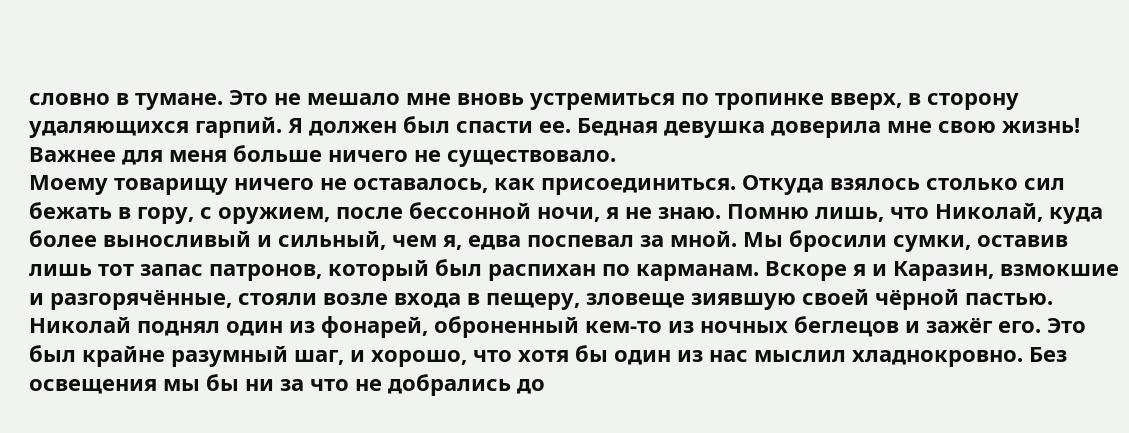словно в тумане. Это не мешало мне вновь устремиться по тропинке вверх, в сторону удаляющихся гарпий. Я должен был спасти ее. Бедная девушка доверила мне свою жизнь! Важнее для меня больше ничего не существовало.
Моему товарищу ничего не оставалось, как присоединиться. Откуда взялось столько сил бежать в гору, с оружием, после бессонной ночи, я не знаю. Помню лишь, что Николай, куда более выносливый и сильный, чем я, едва поспевал за мной. Мы бросили сумки, оставив лишь тот запас патронов, который был распихан по карманам. Вскоре я и Каразин, взмокшие и разгорячённые, стояли возле входа в пещеру, зловеще зиявшую своей чёрной пастью. Николай поднял один из фонарей, оброненный кем-то из ночных беглецов и зажёг его. Это был крайне разумный шаг, и хорошо, что хотя бы один из нас мыслил хладнокровно. Без освещения мы бы ни за что не добрались до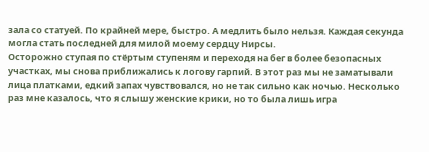зала со статуей. По крайней мере, быстро. А медлить было нельзя. Каждая секунда могла стать последней для милой моему сердцу Нирсы.
Осторожно ступая по стёртым ступеням и переходя на бег в более безопасных участках, мы снова приближались к логову гарпий. В этот раз мы не заматывали лица платками, едкий запах чувствовался, но не так сильно как ночью. Несколько раз мне казалось, что я слышу женские крики, но то была лишь игра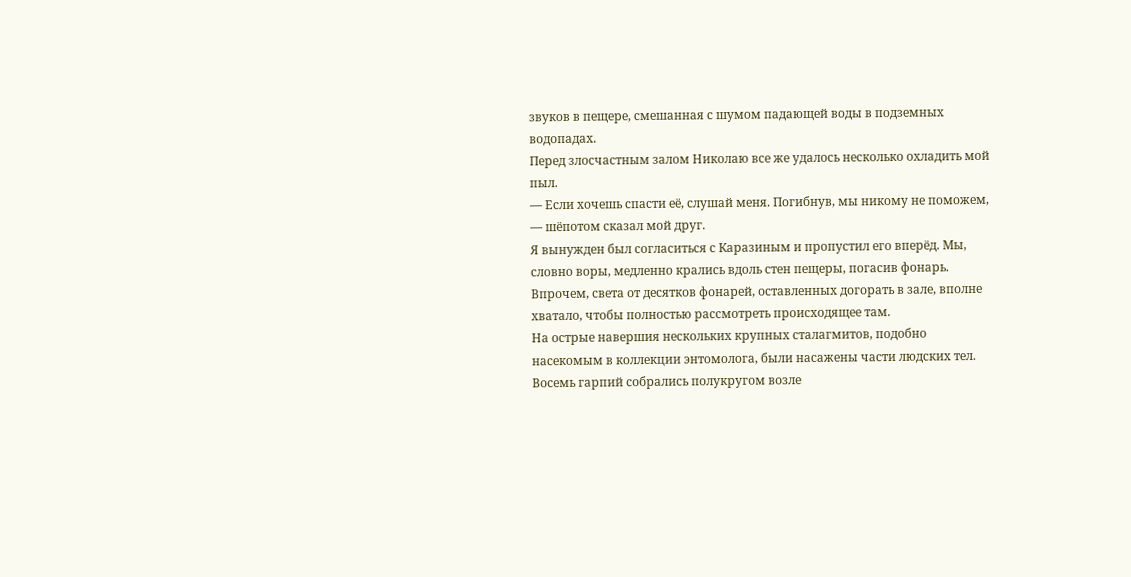звуков в пещере, смешанная с шумом падающей воды в подземных водопадах.
Перед злосчастным залом Николаю все же удалось несколько охладить мой пыл.
— Если хочешь спасти её, слушай меня. Погибнув, мы никому не поможем, — шёпотом сказал мой друг.
Я вынужден был согласиться с Каразиным и пропустил его вперёд. Мы, словно воры, медленно крались вдоль стен пещеры, погасив фонарь. Впрочем, света от десятков фонарей, оставленных догорать в зале, вполне хватало, чтобы полностью рассмотреть происходящее там.
На острые навершия нескольких крупных сталагмитов, подобно насекомым в коллекции энтомолога, были насажены части людских тел. Восемь гарпий собрались полукругом возле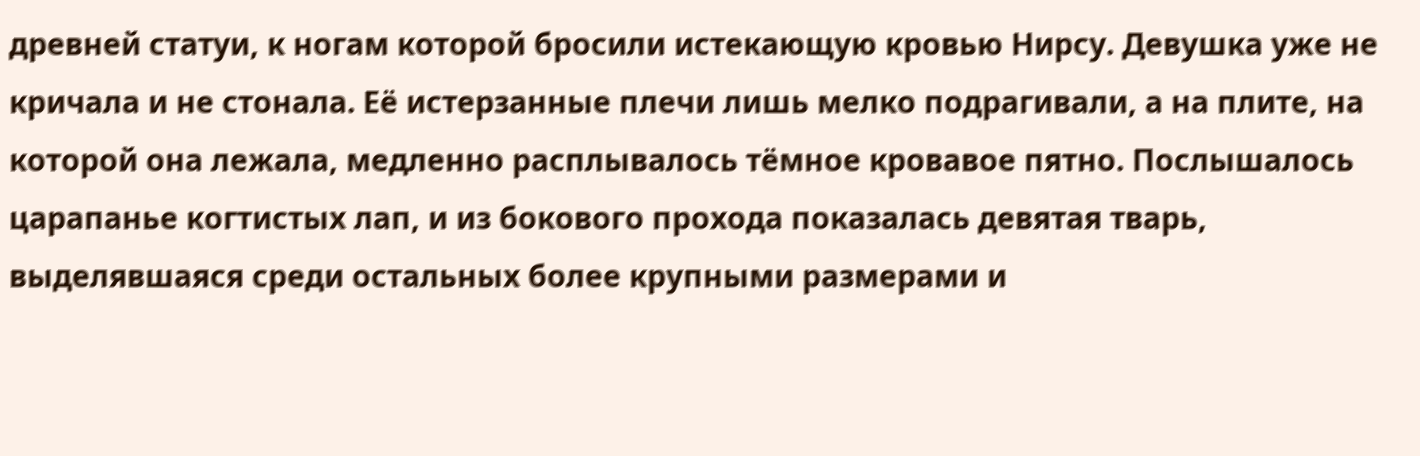древней статуи, к ногам которой бросили истекающую кровью Нирсу. Девушка уже не кричала и не стонала. Её истерзанные плечи лишь мелко подрагивали, а на плите, на которой она лежала, медленно расплывалось тёмное кровавое пятно. Послышалось царапанье когтистых лап, и из бокового прохода показалась девятая тварь, выделявшаяся среди остальных более крупными размерами и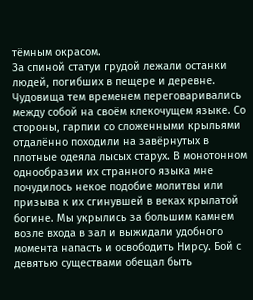тёмным окрасом.
За спиной статуи грудой лежали останки людей, погибших в пещере и деревне. Чудовища тем временем переговаривались между собой на своём клекочущем языке. Со стороны, гарпии со сложенными крыльями отдалённо походили на завёрнутых в плотные одеяла лысых старух. В монотонном однообразии их странного языка мне почудилось некое подобие молитвы или призыва к их сгинувшей в веках крылатой богине. Мы укрылись за большим камнем возле входа в зал и выжидали удобного момента напасть и освободить Нирсу. Бой с девятью существами обещал быть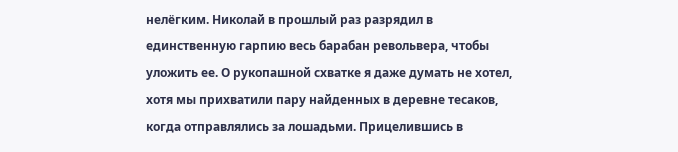нелёгким. Николай в прошлый раз разрядил в единственную гарпию весь барабан револьвера, чтобы уложить ее. О рукопашной схватке я даже думать не хотел, хотя мы прихватили пару найденных в деревне тесаков, когда отправлялись за лошадьми. Прицелившись в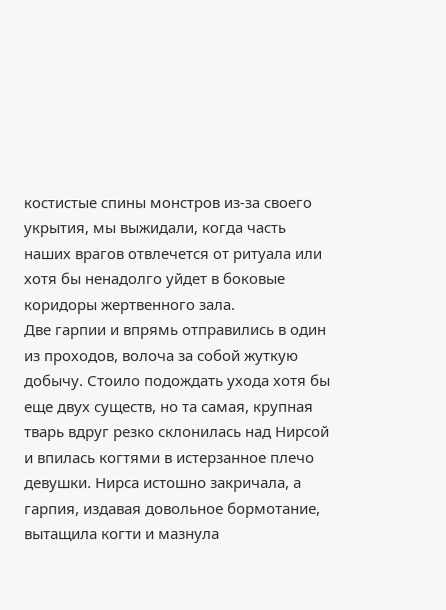костистые спины монстров из-за своего укрытия, мы выжидали, когда часть наших врагов отвлечется от ритуала или хотя бы ненадолго уйдет в боковые коридоры жертвенного зала.
Две гарпии и впрямь отправились в один из проходов, волоча за собой жуткую добычу. Стоило подождать ухода хотя бы еще двух существ, но та самая, крупная тварь вдруг резко склонилась над Нирсой и впилась когтями в истерзанное плечо девушки. Нирса истошно закричала, а гарпия, издавая довольное бормотание, вытащила когти и мазнула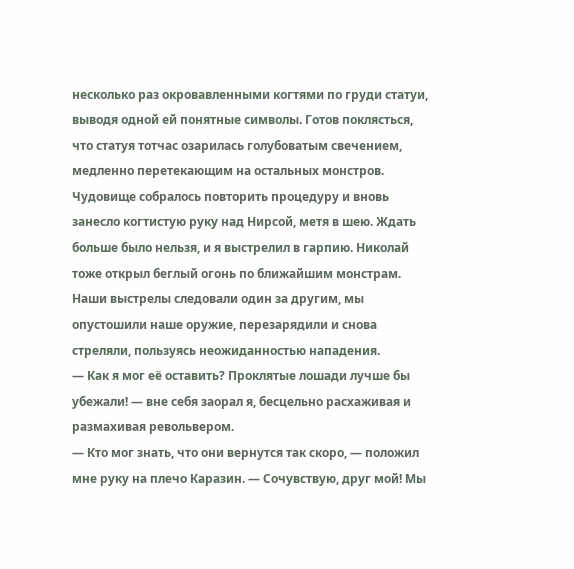несколько раз окровавленными когтями по груди статуи, выводя одной ей понятные символы. Готов поклясться, что статуя тотчас озарилась голубоватым свечением, медленно перетекающим на остальных монстров. Чудовище собралось повторить процедуру и вновь занесло когтистую руку над Нирсой, метя в шею. Ждать больше было нельзя, и я выстрелил в гарпию. Николай тоже открыл беглый огонь по ближайшим монстрам. Наши выстрелы следовали один за другим, мы опустошили наше оружие, перезарядили и снова стреляли, пользуясь неожиданностью нападения.
— Как я мог её оставить? Проклятые лошади лучше бы убежали! — вне себя заорал я, бесцельно расхаживая и размахивая револьвером.
— Кто мог знать, что они вернутся так скоро, — положил мне руку на плечо Каразин. — Сочувствую, друг мой! Мы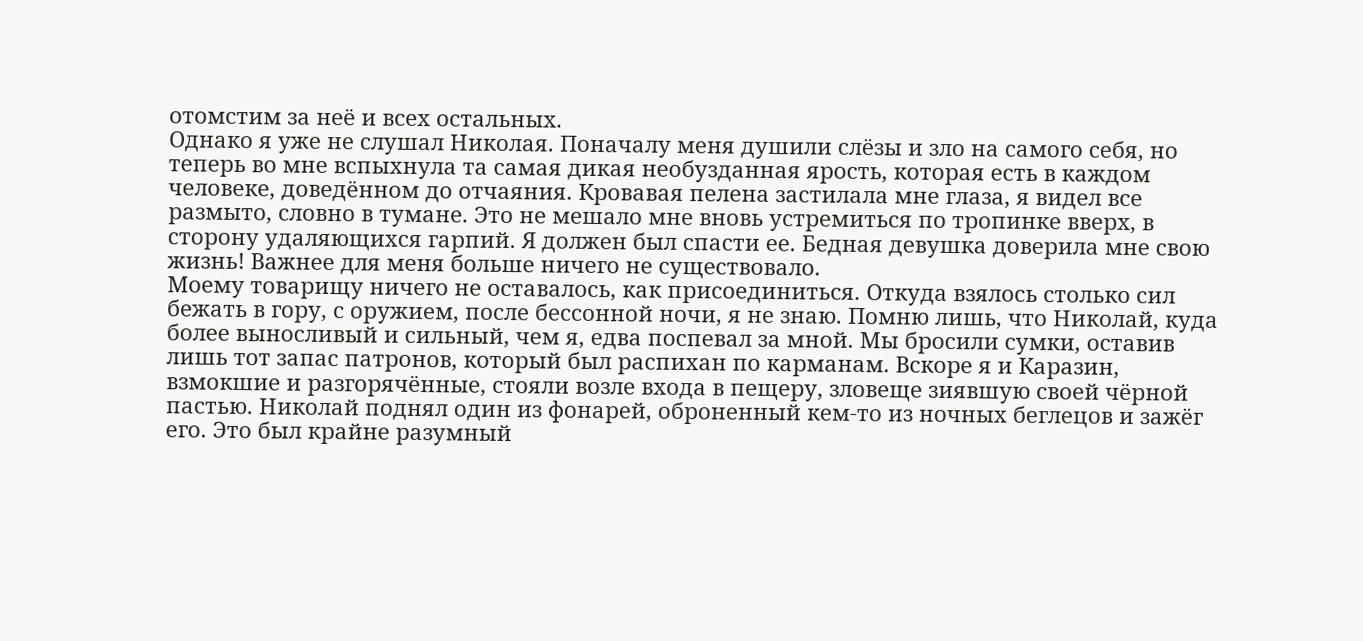отомстим за неё и всех остальных.
Однако я уже не слушал Николая. Поначалу меня душили слёзы и зло на самого себя, но теперь во мне вспыхнула та самая дикая необузданная ярость, которая есть в каждом человеке, доведённом до отчаяния. Кровавая пелена застилала мне глаза, я видел все размыто, словно в тумане. Это не мешало мне вновь устремиться по тропинке вверх, в сторону удаляющихся гарпий. Я должен был спасти ее. Бедная девушка доверила мне свою жизнь! Важнее для меня больше ничего не существовало.
Моему товарищу ничего не оставалось, как присоединиться. Откуда взялось столько сил бежать в гору, с оружием, после бессонной ночи, я не знаю. Помню лишь, что Николай, куда более выносливый и сильный, чем я, едва поспевал за мной. Мы бросили сумки, оставив лишь тот запас патронов, который был распихан по карманам. Вскоре я и Каразин, взмокшие и разгорячённые, стояли возле входа в пещеру, зловеще зиявшую своей чёрной пастью. Николай поднял один из фонарей, оброненный кем-то из ночных беглецов и зажёг его. Это был крайне разумный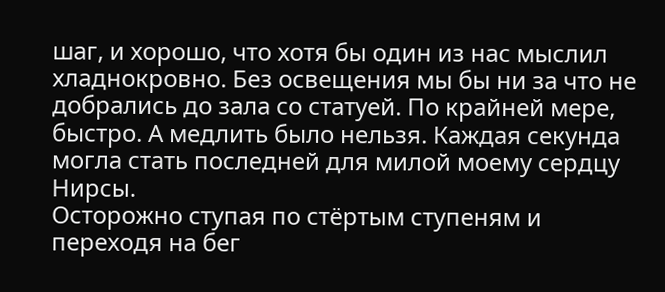шаг, и хорошо, что хотя бы один из нас мыслил хладнокровно. Без освещения мы бы ни за что не добрались до зала со статуей. По крайней мере, быстро. А медлить было нельзя. Каждая секунда могла стать последней для милой моему сердцу Нирсы.
Осторожно ступая по стёртым ступеням и переходя на бег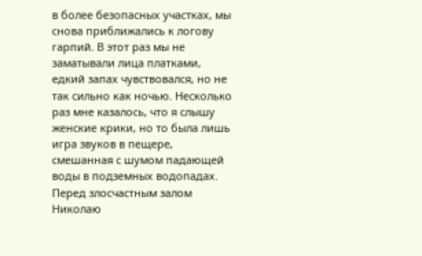в более безопасных участках, мы снова приближались к логову гарпий. В этот раз мы не заматывали лица платками, едкий запах чувствовался, но не так сильно как ночью. Несколько раз мне казалось, что я слышу женские крики, но то была лишь игра звуков в пещере, смешанная с шумом падающей воды в подземных водопадах.
Перед злосчастным залом Николаю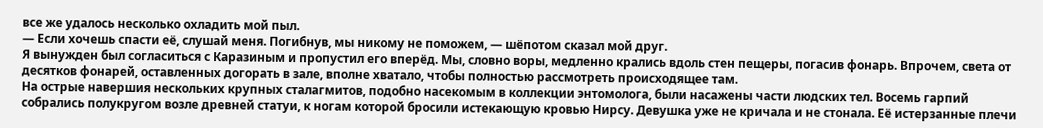все же удалось несколько охладить мой пыл.
— Если хочешь спасти её, слушай меня. Погибнув, мы никому не поможем, — шёпотом сказал мой друг.
Я вынужден был согласиться с Каразиным и пропустил его вперёд. Мы, словно воры, медленно крались вдоль стен пещеры, погасив фонарь. Впрочем, света от десятков фонарей, оставленных догорать в зале, вполне хватало, чтобы полностью рассмотреть происходящее там.
На острые навершия нескольких крупных сталагмитов, подобно насекомым в коллекции энтомолога, были насажены части людских тел. Восемь гарпий собрались полукругом возле древней статуи, к ногам которой бросили истекающую кровью Нирсу. Девушка уже не кричала и не стонала. Её истерзанные плечи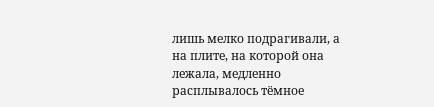лишь мелко подрагивали, а на плите, на которой она лежала, медленно расплывалось тёмное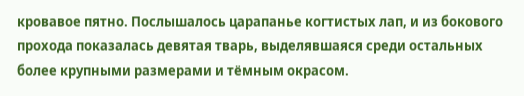кровавое пятно. Послышалось царапанье когтистых лап, и из бокового прохода показалась девятая тварь, выделявшаяся среди остальных более крупными размерами и тёмным окрасом.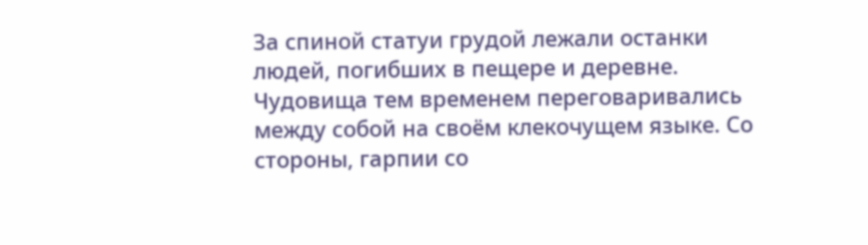За спиной статуи грудой лежали останки людей, погибших в пещере и деревне. Чудовища тем временем переговаривались между собой на своём клекочущем языке. Со стороны, гарпии со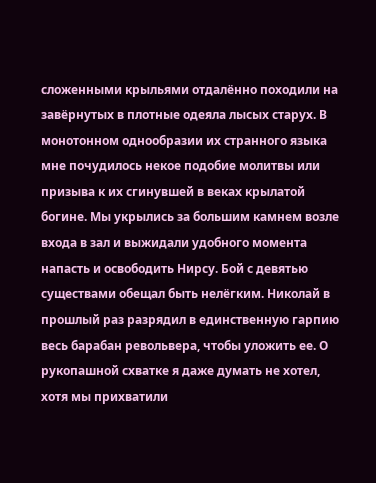сложенными крыльями отдалённо походили на завёрнутых в плотные одеяла лысых старух. В монотонном однообразии их странного языка мне почудилось некое подобие молитвы или призыва к их сгинувшей в веках крылатой богине. Мы укрылись за большим камнем возле входа в зал и выжидали удобного момента напасть и освободить Нирсу. Бой с девятью существами обещал быть нелёгким. Николай в прошлый раз разрядил в единственную гарпию весь барабан револьвера, чтобы уложить ее. О рукопашной схватке я даже думать не хотел, хотя мы прихватили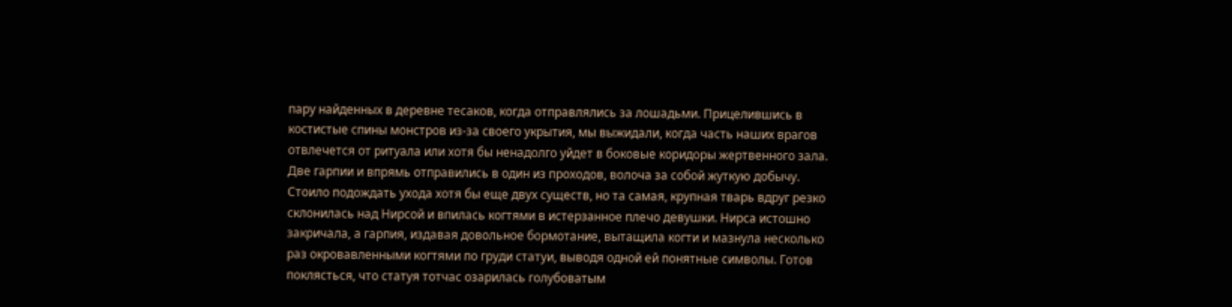пару найденных в деревне тесаков, когда отправлялись за лошадьми. Прицелившись в костистые спины монстров из-за своего укрытия, мы выжидали, когда часть наших врагов отвлечется от ритуала или хотя бы ненадолго уйдет в боковые коридоры жертвенного зала.
Две гарпии и впрямь отправились в один из проходов, волоча за собой жуткую добычу. Стоило подождать ухода хотя бы еще двух существ, но та самая, крупная тварь вдруг резко склонилась над Нирсой и впилась когтями в истерзанное плечо девушки. Нирса истошно закричала, а гарпия, издавая довольное бормотание, вытащила когти и мазнула несколько раз окровавленными когтями по груди статуи, выводя одной ей понятные символы. Готов поклясться, что статуя тотчас озарилась голубоватым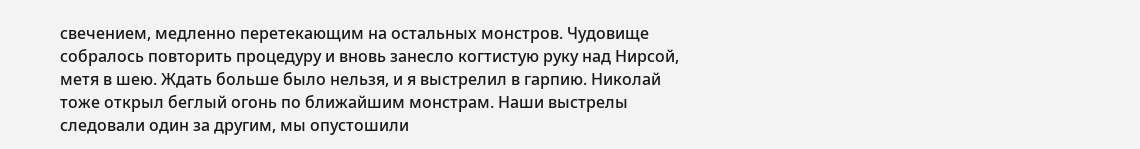свечением, медленно перетекающим на остальных монстров. Чудовище собралось повторить процедуру и вновь занесло когтистую руку над Нирсой, метя в шею. Ждать больше было нельзя, и я выстрелил в гарпию. Николай тоже открыл беглый огонь по ближайшим монстрам. Наши выстрелы следовали один за другим, мы опустошили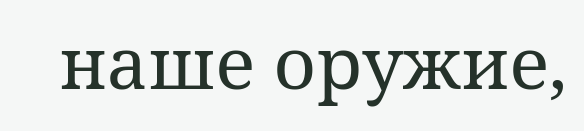наше оружие,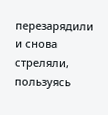перезарядили и снова стреляли, пользуясь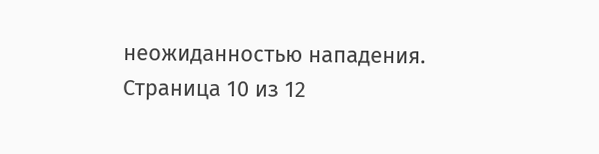неожиданностью нападения.
Страница 10 из 12